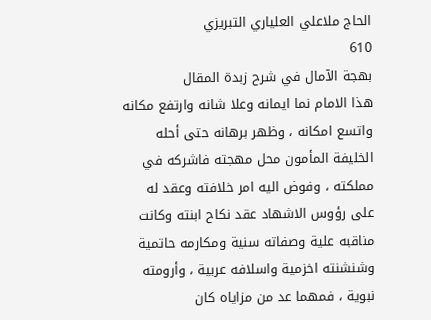الحاج ملاعلي العلياري التبريزي
610
بهجة الآمال في شرح زبدة المقال
هذا الامام نما ايمانه وعلا شانه وارتفع مكانه واتسع امكانه ، وظهر برهانه حتى أحله الخليفة المأمون محل مهجته فاشركه في مملكته ، وفوض اليه امر خلافته وعقد له على رؤوس الاشهاد عقد نكاح ابنته وكانت مناقبه علية وصفاته سنية ومكارمه حاتمية وشنشنته اخزمية واسلافه عربية ، وأرومته نبوية ، فمهما عد من مزاياه كان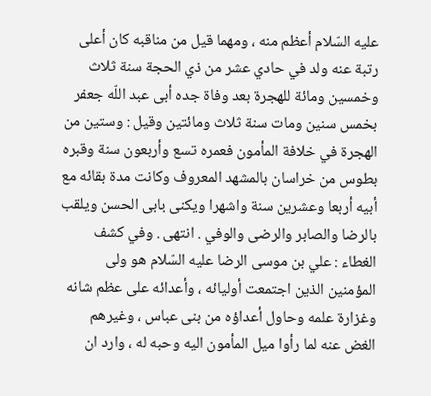عليه السّلام أعظم منه ، ومهما قيل من مناقبه كان أعلى رتبة عنه ولد في حادي عشر من ذي الحجة سنة ثلاث وخمسين ومائة للهجرة بعد وفاة جده أبى عبد اللّه جعفر بخمس سنين ومات سنة ثلاث ومائتين وقيل : وستين من الهجرة في خلافة المأمون فعمره تسع وأربعون سنة وقبره بطوس من خراسان بالمشهد المعروف وكانت مدة بقائه مع أبيه أربعا وعشرين سنة واشهرا ويكنى بابى الحسن ويلقب بالرضا والصابر والرضى والوفي . انتهى . وفي كشف الغطاء : علي بن موسى الرضا عليه السّلام هو ولى المؤمنين الذين اجتمعت أوليائه ، وأعدائه على عظم شانه وغزارة علمه وحاول أعداؤه من بنى عباس ، وغيرهم الغض عنه لما رأوا ميل المأمون اليه وحبه له ، وارد ان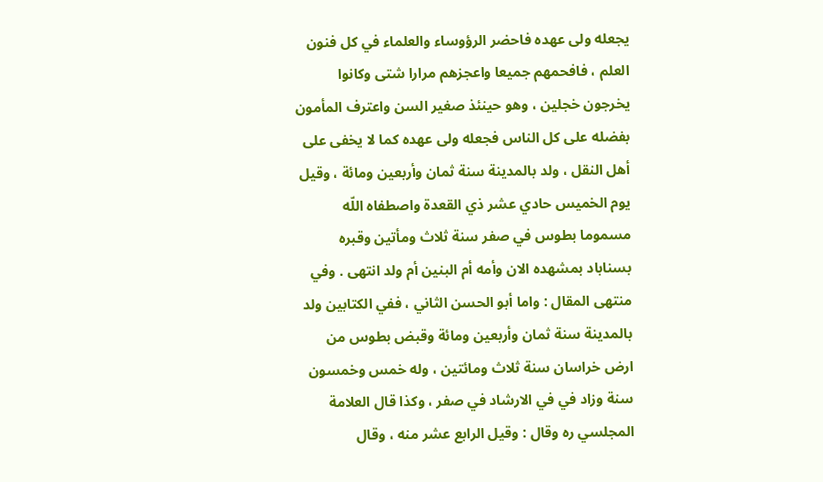يجعله ولى عهده فاحضر الرؤوساء والعلماء في كل فنون العلم ، فافحمهم جميعا واعجزهم مرارا شتى وكانوا يخرجون خجلين ، وهو حينئذ صغير السن واعترف المأمون بفضله على كل الناس فجعله ولى عهده كما لا يخفى على أهل النقل ، ولد بالمدينة سنة ثمان وأربعين ومائة ، وقيل يوم الخميس حادي عشر ذي القعدة واصطفاه اللّه مسموما بطوس في صفر سنة ثلاث ومأتين وقبره بسناباد بمشهده الان وأمه أم البنين أم ولد انتهى . وفي منتهى المقال : واما أبو الحسن الثاني ، ففي الكتابين ولد بالمدينة سنة ثمان وأربعين ومائة وقبض بطوس من ارض خراسان سنة ثلاث ومائتين ، وله خمس وخمسون سنة وزاد في في الارشاد في صفر ، وكذا قال العلامة المجلسي ره وقال : وقيل الرابع عشر منه ، وقال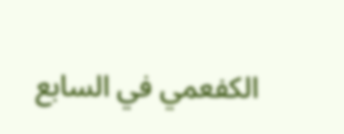الكفعمي في السابع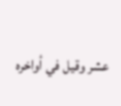عشر وقيل في أواخره